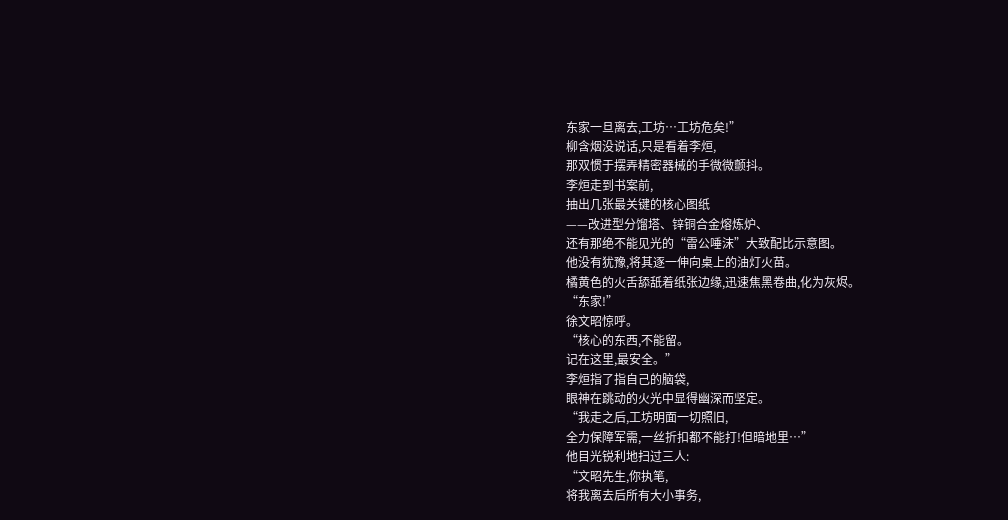东家一旦离去,工坊…工坊危矣!”
柳含烟没说话,只是看着李烜,
那双惯于摆弄精密器械的手微微颤抖。
李烜走到书案前,
抽出几张最关键的核心图纸
——改进型分馏塔、锌铜合金熔炼炉、
还有那绝不能见光的“雷公唾沫”大致配比示意图。
他没有犹豫,将其逐一伸向桌上的油灯火苗。
橘黄色的火舌舔舐着纸张边缘,迅速焦黑卷曲,化为灰烬。
“东家!”
徐文昭惊呼。
“核心的东西,不能留。
记在这里,最安全。”
李烜指了指自己的脑袋,
眼神在跳动的火光中显得幽深而坚定。
“我走之后,工坊明面一切照旧,
全力保障军需,一丝折扣都不能打!但暗地里…”
他目光锐利地扫过三人:
“文昭先生,你执笔,
将我离去后所有大小事务,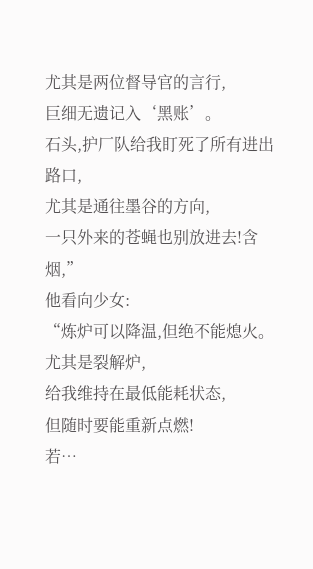尤其是两位督导官的言行,
巨细无遗记入‘黑账’。
石头,护厂队给我盯死了所有进出路口,
尤其是通往墨谷的方向,
一只外来的苍蝇也别放进去!含烟,”
他看向少女:
“炼炉可以降温,但绝不能熄火。
尤其是裂解炉,
给我维持在最低能耗状态,
但随时要能重新点燃!
若…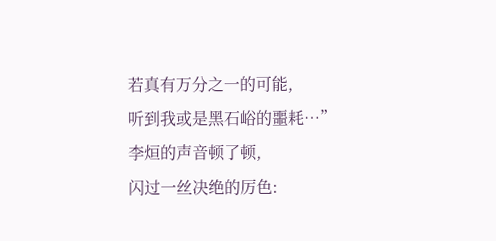若真有万分之一的可能,
听到我或是黑石峪的噩耗…”
李烜的声音顿了顿,
闪过一丝决绝的厉色: